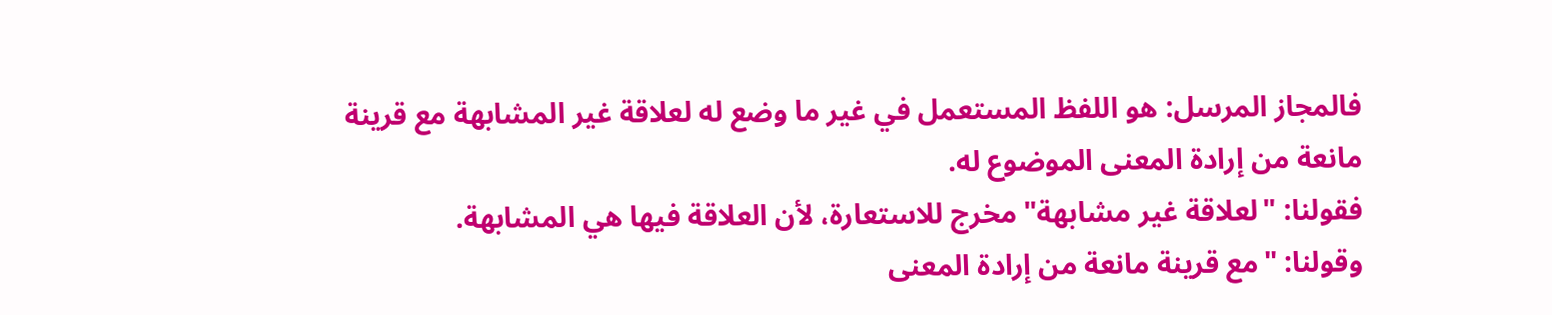فالمجاز المرسل: هو اللفظ المستعمل في غير ما وضع له لعلاقة غير المشابهة مع قرينة مانعة من إرادة المعنى الموضوع له.
فقولنا: "لعلاقة غير مشابهة" مخرج للاستعارة، لأن العلاقة فيها هي المشابهة.
وقولنا: "مع قرينة مانعة من إرادة المعنى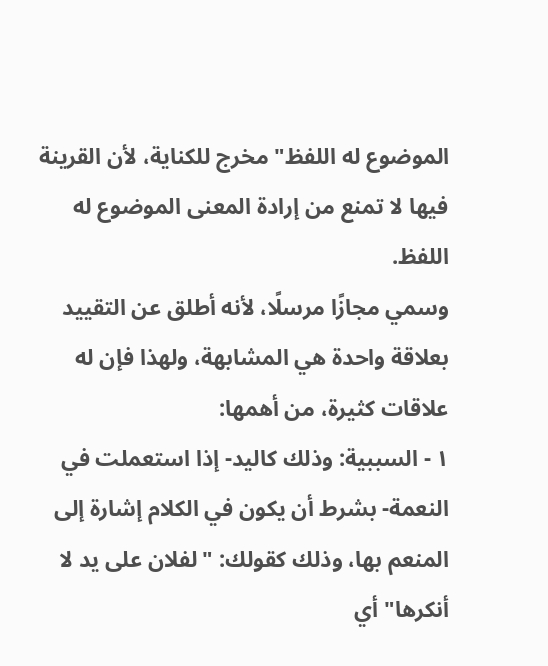الموضوع له اللفظ" مخرج للكناية، لأن القرينة فيها لا تمنع من إرادة المعنى الموضوع له اللفظ.
وسمي مجازًا مرسلًا، لأنه أطلق عن التقييد بعلاقة واحدة هي المشابهة، ولهذا فإن له علاقات كثيرة، من أهمها:
١ - السببية: وذلك كاليد- إذا استعملت في النعمة- بشرط أن يكون في الكلام إشارة إلى المنعم بها، وذلك كقولك: "لفلان على يد لا أنكرها" أي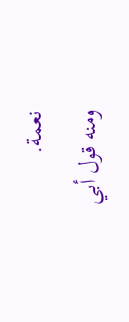نعمة.
ومنه قول أبي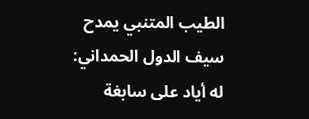الطيب المتنبي يمدح سيف الدول الحمداني:
له أياد على سابغة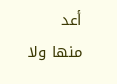أعد منها ولا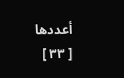أعددها
[ ٣٣ ]